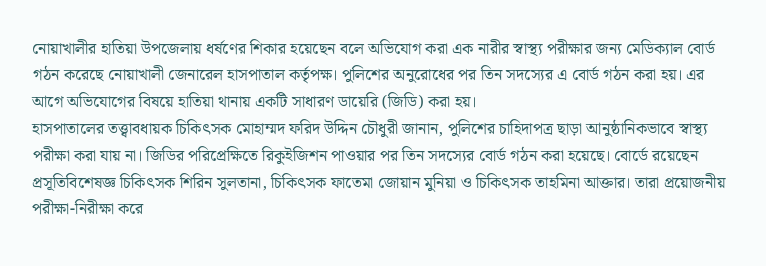নোয়াখালীর হাতিয়া উপজেলায় ধর্ষণের শিকার হয়েছেন বলে অভিযোগ করা এক নারীর স্বাস্থ্য পরীক্ষার জন্য মেডিক্যাল বোর্ড গঠন করেছে নোয়াখালী জেনারেল হাসপাতাল কর্তৃপক্ষ। পুলিশের অনুরোধের পর তিন সদস্যের এ বোর্ড গঠন করা হয়। এর আগে অভিযোগের বিষয়ে হাতিয়া থানায় একটি সাধারণ ডায়েরি (জিডি) করা হয়।
হাসপাতালের তত্ত্বাবধায়ক চিকিৎসক মোহাম্মদ ফরিদ উদ্দিন চৌধুরী জানান, পুলিশের চাহিদাপত্র ছাড়া আনুষ্ঠানিকভাবে স্বাস্থ্য পরীক্ষা করা যায় না। জিডির পরিপ্রেক্ষিতে রিকুইজিশন পাওয়ার পর তিন সদস্যের বোর্ড গঠন করা হয়েছে। বোর্ডে রয়েছেন প্রসূতিবিশেষজ্ঞ চিকিৎসক শিরিন সুলতানা, চিকিৎসক ফাতেমা জোয়ান মুনিয়া ও চিকিৎসক তাহমিনা আক্তার। তারা প্রয়োজনীয় পরীক্ষা-নিরীক্ষা করে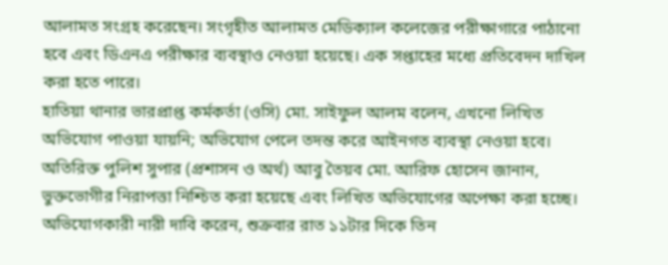আলামত সংগ্রহ করেছেন। সংগৃহীত আলামত মেডিক্যাল কলেজের পরীক্ষাগারে পাঠানো হবে এবং ডিএনএ পরীক্ষার ব্যবস্থাও নেওয়া হয়েছে। এক সপ্তাহের মধ্যে প্রতিবেদন দাখিল করা হতে পারে।
হাতিয়া থানার ভারপ্রাপ্ত কর্মকর্তা (ওসি) মো. সাইফুল আলম বলেন, এখনো লিখিত অভিযোগ পাওয়া যায়নি; অভিযোগ পেলে তদন্ত করে আইনগত ব্যবস্থা নেওয়া হবে। অতিরিক্ত পুলিশ সুপার (প্রশাসন ও অর্থ) আবু তৈয়ব মো. আরিফ হোসেন জানান, ভুক্তভোগীর নিরাপত্তা নিশ্চিত করা হয়েছে এবং লিখিত অভিযোগের অপেক্ষা করা হচ্ছে।
অভিযোগকারী নারী দাবি করেন, শুক্রবার রাত ১১টার দিকে তিন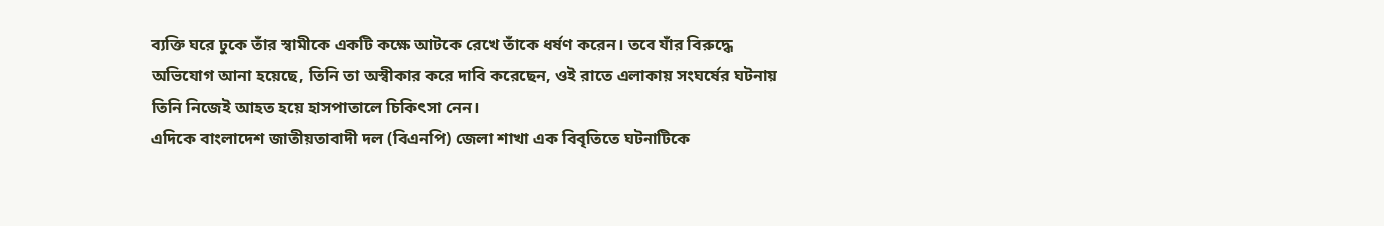ব্যক্তি ঘরে ঢুকে তাঁর স্বামীকে একটি কক্ষে আটকে রেখে তাঁকে ধর্ষণ করেন। তবে যাঁর বিরুদ্ধে অভিযোগ আনা হয়েছে, তিনি তা অস্বীকার করে দাবি করেছেন, ওই রাতে এলাকায় সংঘর্ষের ঘটনায় তিনি নিজেই আহত হয়ে হাসপাতালে চিকিৎসা নেন।
এদিকে বাংলাদেশ জাতীয়তাবাদী দল (বিএনপি) জেলা শাখা এক বিবৃতিতে ঘটনাটিকে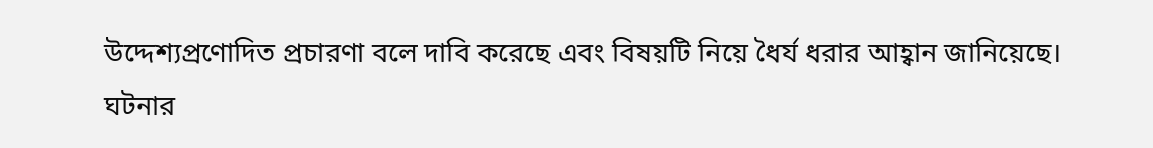উদ্দেশ্যপ্রণোদিত প্রচারণা বলে দাবি করেছে এবং বিষয়টি নিয়ে ধৈর্য ধরার আহ্বান জানিয়েছে।
ঘটনার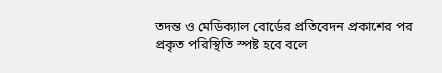তদন্ত ও মেডিক্যাল বোর্ডের প্রতিবেদন প্রকাশের পর প্রকৃত পরিস্থিতি স্পষ্ট হবে বলে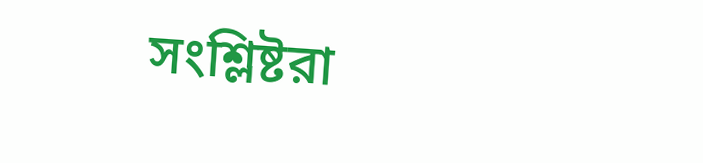সংশ্লিষ্টরা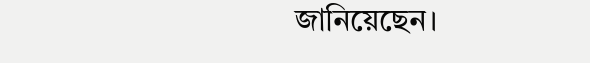জানিয়েছেন।